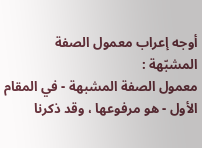أوجه إعراب معمول الصفة المشبّهة :
معمول الصفة المشبهة - في المقام الأول - هو مرفوعها ، وقد ذكرنا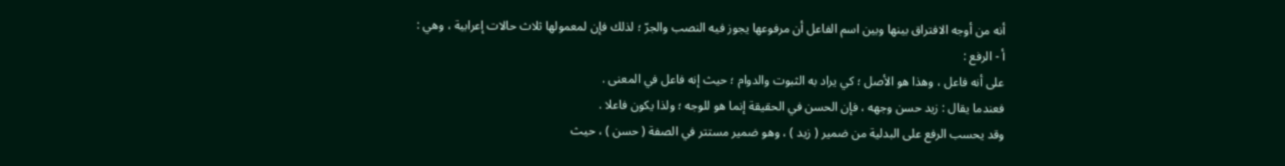أنه من أوجه الافتراق بينها وبين اسم الفاعل أن مرفوعها يجوز فيه النصب والجرّ ؛ لذلك فإن لمعمولها ثلاث حالات إعرابية ، وهي :
أ - الرفع :
على أنه فاعل ، وهذا هو الأصل ؛ كي يراد به الثبوت والدوام ؛ حيث إنه فاعل في المعنى .
فعندما يقال : زيد حسن وجهه ، فإن الحسن في الحقيقة إنما هو للوجه ؛ ولذا يكون فاعلا .
وقد يحسب الرفع على البدلية من ضمير ( زيد ) ، وهو ضمير مستتر في الصفة ( حسن ) ، حيث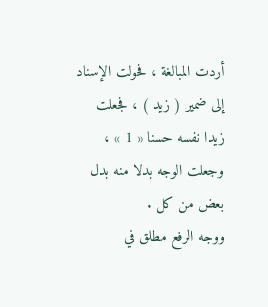أردت المبالغة ، فحولت الإسناد إلى ضمير ( زيد ) ، فجعلت زيدا نفسه حسنا « 1 » ، وجعلت الوجه بدلا منه بدل بعض من كل .
ووجه الرفع مطلق في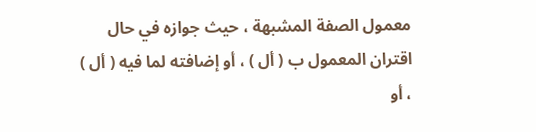معمول الصفة المشبهة ، حيث جوازه في حال اقتران المعمول ب ( أل ) ، أو إضافته لما فيه ( أل ) ، أو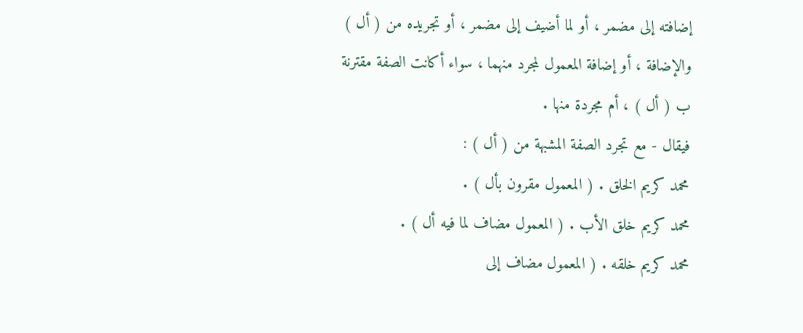إضافته إلى مضمر ، أو لما أضيف إلى مضمر ، أو تجريده من ( أل ) والإضافة ، أو إضافة المعمول لمجرد منهما ، سواء أكانت الصفة مقترنة ب ( أل ) ، أم مجردة منها .
فيقال - مع تجرد الصفة المشبهة من ( أل ) :
محمد كريم الخلق . ( المعمول مقرون بأل ) .
محمد كريم خلق الأب . ( المعمول مضاف لما فيه أل ) .
محمد كريم خلقه . ( المعمول مضاف إلى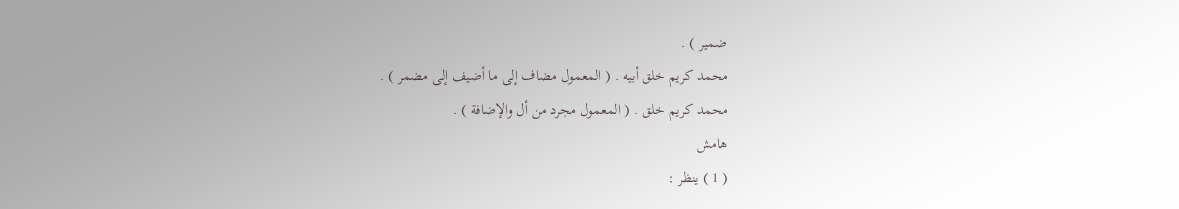ضمير ) .
محمد كريم خلق أبيه . ( المعمول مضاف إلى ما أضيف إلى مضمر ) .
محمد كريم خلق . ( المعمول مجرد من أل والإضافة ) .
هامش
( 1 ) ينظر :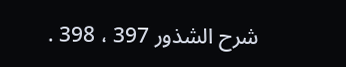شرح الشذور 397 ، 398 .